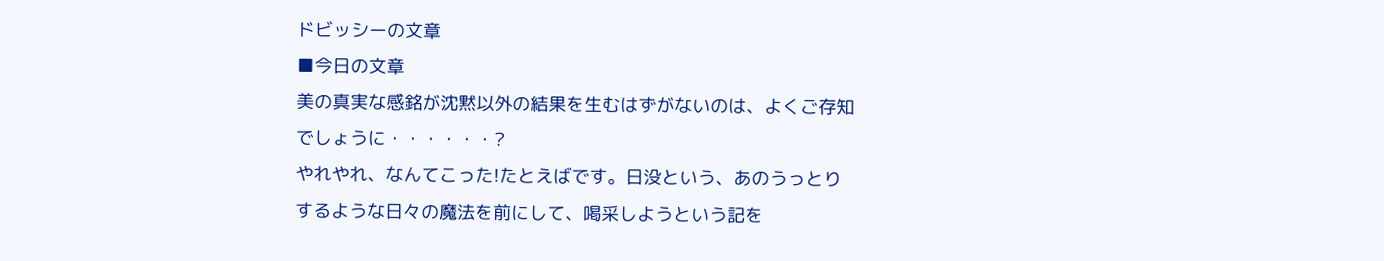ドビッシーの文章
■今日の文章
美の真実な感銘が沈黙以外の結果を生むはずがないのは、よくご存知
でしょうに・・・・・・?
やれやれ、なんてこった!たとえばです。日没という、あのうっとり
するような日々の魔法を前にして、喝采しようという記を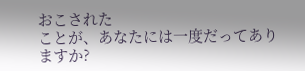おこされた
ことが、あなたには一度だってありますか?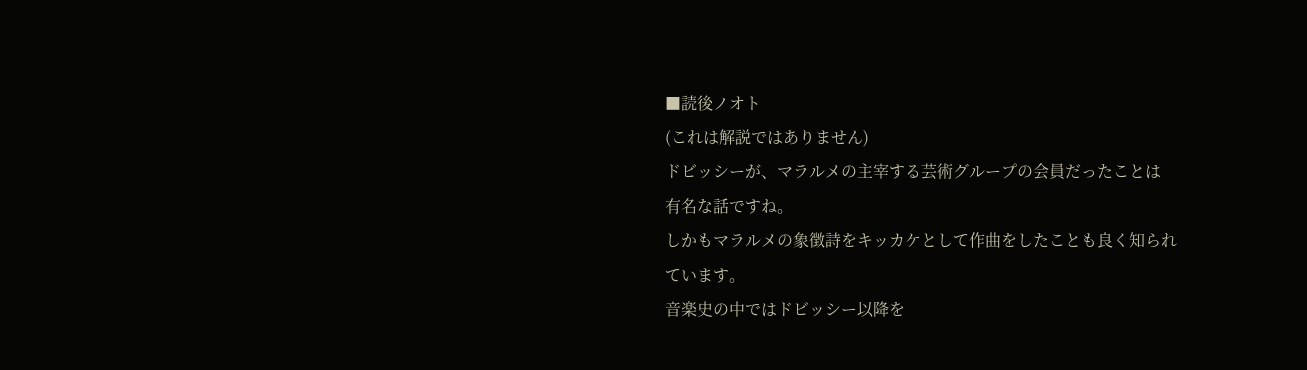■読後ノオト
(これは解説ではありません)
ドビッシーが、マラルメの主宰する芸術グループの会員だったことは
有名な話ですね。
しかもマラルメの象徴詩をキッカケとして作曲をしたことも良く知られ
ています。
音楽史の中ではドビッシー以降を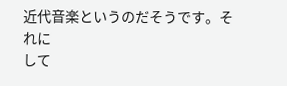近代音楽というのだそうです。それに
して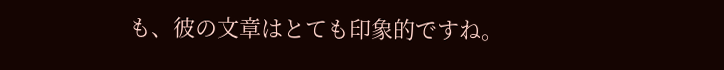も、彼の文章はとても印象的ですね。